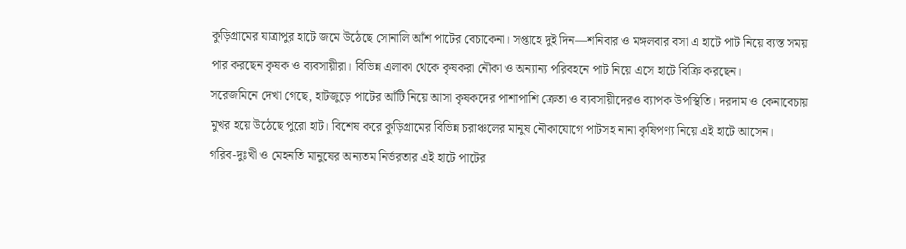কুড়িগ্রামের যাত্রাপুর হাটে জমে উঠেছে সোনালি আঁশ পাটের বেচাকেনা। সপ্তাহে দুই দিন—শনিবার ও মঙ্গলবার বসা এ হাটে পাট নিয়ে ব্যস্ত সময় পার করছেন কৃষক ও ব্যবসায়ীরা। বিভিন্ন এলাকা থেকে কৃষকরা নৌকা ও অন্যান্য পরিবহনে পাট নিয়ে এসে হাটে বিক্রি করছেন।
সরেজমিনে দেখা গেছে, হাটজুড়ে পাটের আঁটি নিয়ে আসা কৃষকদের পাশাপাশি ক্রেতা ও ব্যবসায়ীদেরও ব্যাপক উপস্থিতি। দরদাম ও কেনাবেচায় মুখর হয়ে উঠেছে পুরো হাট। বিশেষ করে কুড়িগ্রামের বিভিন্ন চরাঞ্চলের মানুষ নৌকাযোগে পাটসহ নানা কৃষিপণ্য নিয়ে এই হাটে আসেন।
গরিব-দুঃখী ও মেহনতি মানুষের অন্যতম নির্ভরতার এই হাটে পাটের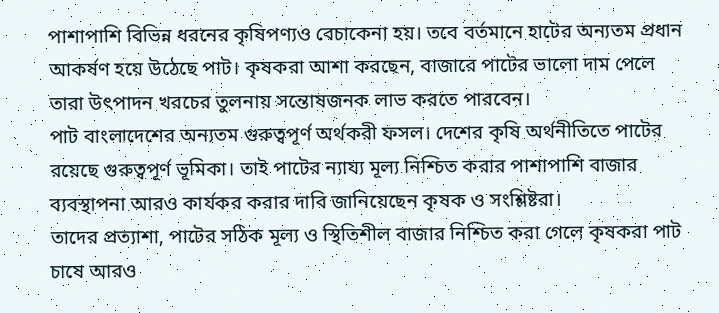পাশাপাশি বিভিন্ন ধরনের কৃষিপণ্যও বেচাকেনা হয়। তবে বর্তমানে হাটের অন্যতম প্রধান আকর্ষণ হয়ে উঠেছে পাট। কৃষকরা আশা করছেন, বাজারে পাটের ভালো দাম পেলে তারা উৎপাদন খরচের তুলনায় সন্তোষজনক লাভ করতে পারবেন।
পাট বাংলাদেশের অন্যতম গুরুত্বপূর্ণ অর্থকরী ফসল। দেশের কৃষি অর্থনীতিতে পাটের রয়েছে গুরুত্বপূর্ণ ভূমিকা। তাই পাটের ন্যায্য মূল্য নিশ্চিত করার পাশাপাশি বাজার ব্যবস্থাপনা আরও কার্যকর করার দাবি জানিয়েছেন কৃষক ও সংশ্লিষ্টরা।
তাদের প্রত্যাশা, পাটের সঠিক মূল্য ও স্থিতিশীল বাজার নিশ্চিত করা গেলে কৃষকরা পাট চাষে আরও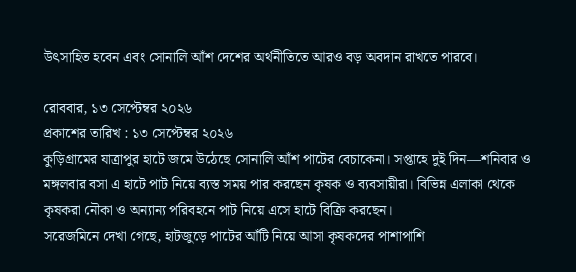উৎসাহিত হবেন এবং সোনালি আঁশ দেশের অর্থনীতিতে আরও বড় অবদান রাখতে পারবে।

রোববার, ১৩ সেপ্টেম্বর ২০২৬
প্রকাশের তারিখ : ১৩ সেপ্টেম্বর ২০২৬
কুড়িগ্রামের যাত্রাপুর হাটে জমে উঠেছে সোনালি আঁশ পাটের বেচাকেনা। সপ্তাহে দুই দিন—শনিবার ও মঙ্গলবার বসা এ হাটে পাট নিয়ে ব্যস্ত সময় পার করছেন কৃষক ও ব্যবসায়ীরা। বিভিন্ন এলাকা থেকে কৃষকরা নৌকা ও অন্যান্য পরিবহনে পাট নিয়ে এসে হাটে বিক্রি করছেন।
সরেজমিনে দেখা গেছে, হাটজুড়ে পাটের আঁটি নিয়ে আসা কৃষকদের পাশাপাশি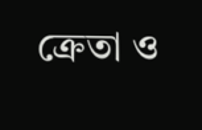ক্রেতা ও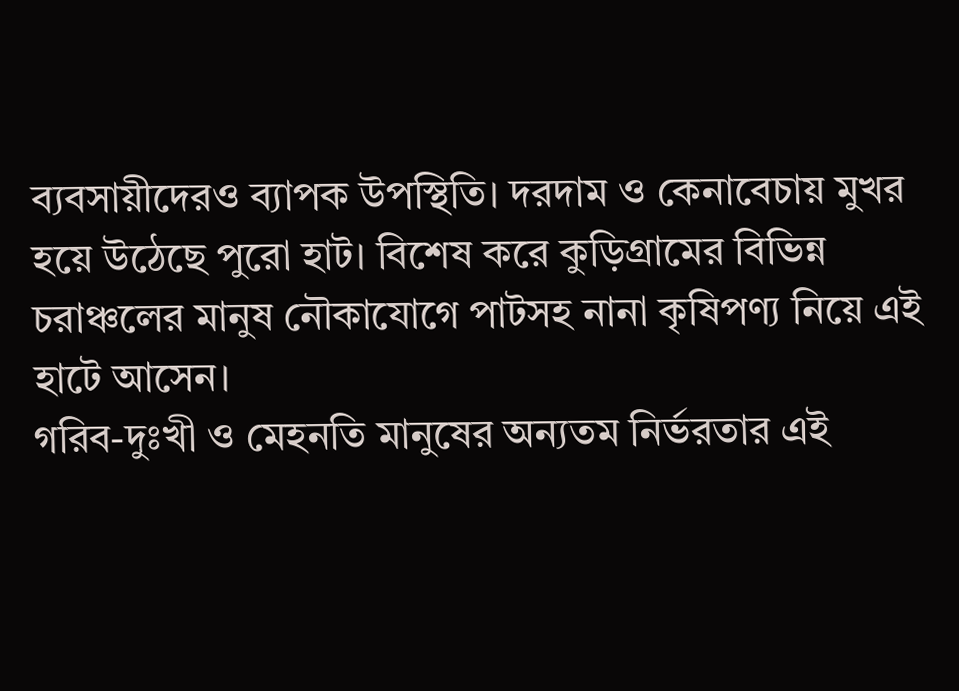ব্যবসায়ীদেরও ব্যাপক উপস্থিতি। দরদাম ও কেনাবেচায় মুখর হয়ে উঠেছে পুরো হাট। বিশেষ করে কুড়িগ্রামের বিভিন্ন চরাঞ্চলের মানুষ নৌকাযোগে পাটসহ নানা কৃষিপণ্য নিয়ে এই হাটে আসেন।
গরিব-দুঃখী ও মেহনতি মানুষের অন্যতম নির্ভরতার এই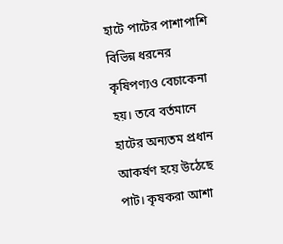হাটে পাটের পাশাপাশি বিভিন্ন ধরনের কৃষিপণ্যও বেচাকেনা হয়। তবে বর্তমানে হাটের অন্যতম প্রধান আকর্ষণ হয়ে উঠেছে পাট। কৃষকরা আশা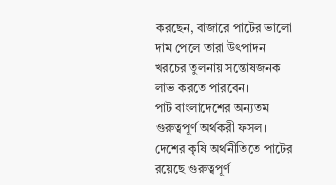করছেন, বাজারে পাটের ভালো দাম পেলে তারা উৎপাদন খরচের তুলনায় সন্তোষজনক লাভ করতে পারবেন।
পাট বাংলাদেশের অন্যতম গুরুত্বপূর্ণ অর্থকরী ফসল। দেশের কৃষি অর্থনীতিতে পাটের রয়েছে গুরুত্বপূর্ণ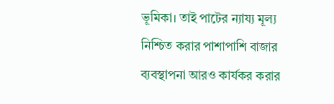ভূমিকা। তাই পাটের ন্যায্য মূল্য নিশ্চিত করার পাশাপাশি বাজার ব্যবস্থাপনা আরও কার্যকর করার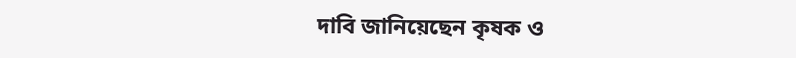দাবি জানিয়েছেন কৃষক ও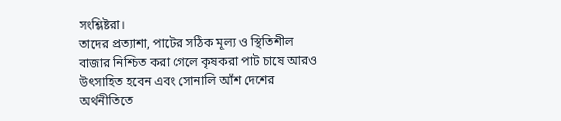সংশ্লিষ্টরা।
তাদের প্রত্যাশা, পাটের সঠিক মূল্য ও স্থিতিশীল বাজার নিশ্চিত করা গেলে কৃষকরা পাট চাষে আরও উৎসাহিত হবেন এবং সোনালি আঁশ দেশের অর্থনীতিতে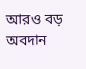আরও বড় অবদান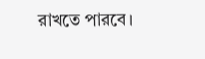রাখতে পারবে।